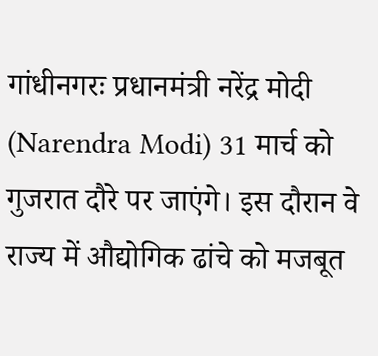गांधीनगरः प्रधानमंत्री नरेंद्र मोदी (Narendra Modi) 31 मार्च को गुजरात दौरे पर जाएंगे। इस दौरान वे राज्य में औद्योगिक ढांचे को मजबूत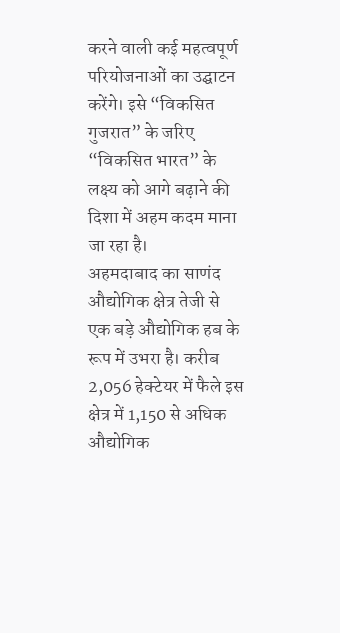करने वाली कई महत्वपूर्ण परियोजनाओं का उद्घाटन करेंगे। इसे “विकसित गुजरात” के जरिए “विकसित भारत” के लक्ष्य को आगे बढ़ाने की दिशा में अहम कदम माना जा रहा है।
अहमदाबाद का साणंद औद्योगिक क्षेत्र तेजी से एक बड़े औद्योगिक हब के रूप में उभरा है। करीब 2,056 हेक्टेयर में फैले इस क्षेत्र में 1,150 से अधिक औद्योगिक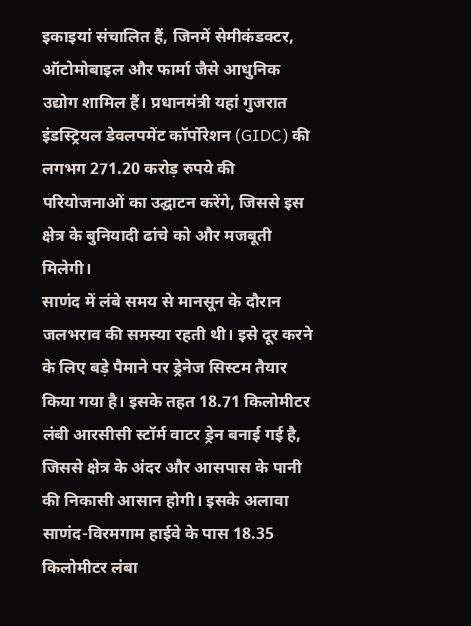इकाइयां संचालित हैं, जिनमें सेमीकंडक्टर, ऑटोमोबाइल और फार्मा जैसे आधुनिक उद्योग शामिल हैं। प्रधानमंत्री यहां गुजरात इंडस्ट्रियल डेवलपमेंट कॉर्पोरेशन (GIDC) की लगभग 271.20 करोड़ रुपये की परियोजनाओं का उद्घाटन करेंगे, जिससे इस क्षेत्र के बुनियादी ढांचे को और मजबूती मिलेगी।
साणंद में लंबे समय से मानसून के दौरान जलभराव की समस्या रहती थी। इसे दूर करने के लिए बड़े पैमाने पर ड्रेनेज सिस्टम तैयार किया गया है। इसके तहत 18.71 किलोमीटर लंबी आरसीसी स्टॉर्म वाटर ड्रेन बनाई गई है, जिससे क्षेत्र के अंदर और आसपास के पानी की निकासी आसान होगी। इसके अलावा साणंद-विरमगाम हाईवे के पास 18.35 किलोमीटर लंबा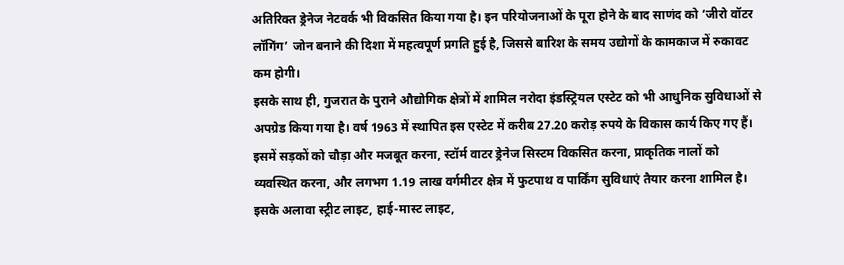अतिरिक्त ड्रेनेज नेटवर्क भी विकसित किया गया है। इन परियोजनाओं के पूरा होने के बाद साणंद को ‘जीरो वॉटर लॉगिंग’ जोन बनाने की दिशा में महत्वपूर्ण प्रगति हुई है, जिससे बारिश के समय उद्योगों के कामकाज में रुकावट कम होगी।
इसके साथ ही, गुजरात के पुराने औद्योगिक क्षेत्रों में शामिल नरोदा इंडस्ट्रियल एस्टेट को भी आधुनिक सुविधाओं से अपग्रेड किया गया है। वर्ष 1963 में स्थापित इस एस्टेट में करीब 27.20 करोड़ रुपये के विकास कार्य किए गए हैं। इसमें सड़कों को चौड़ा और मजबूत करना, स्टॉर्म वाटर ड्रेनेज सिस्टम विकसित करना, प्राकृतिक नालों को व्यवस्थित करना, और लगभग 1.19 लाख वर्गमीटर क्षेत्र में फुटपाथ व पार्किंग सुविधाएं तैयार करना शामिल है। इसके अलावा स्ट्रीट लाइट, हाई-मास्ट लाइट,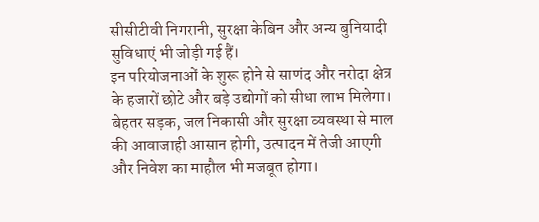सीसीटीवी निगरानी, सुरक्षा केबिन और अन्य बुनियादी सुविधाएं भी जोड़ी गई हैं।
इन परियोजनाओं के शुरू होने से साणंद और नरोदा क्षेत्र के हजारों छोटे और बड़े उद्योगों को सीधा लाभ मिलेगा। बेहतर सड़क, जल निकासी और सुरक्षा व्यवस्था से माल की आवाजाही आसान होगी, उत्पादन में तेजी आएगी और निवेश का माहौल भी मजबूत होगा।